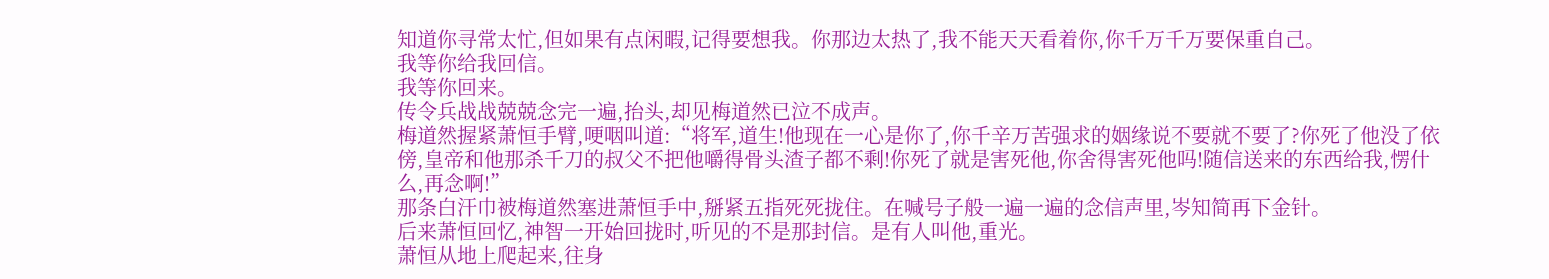知道你寻常太忙,但如果有点闲暇,记得要想我。你那边太热了,我不能天天看着你,你千万千万要保重自己。
我等你给我回信。
我等你回来。
传令兵战战兢兢念完一遍,抬头,却见梅道然已泣不成声。
梅道然握紧萧恒手臂,哽咽叫道:“将军,道生!他现在一心是你了,你千辛万苦强求的姻缘说不要就不要了?你死了他没了依傍,皇帝和他那杀千刀的叔父不把他嚼得骨头渣子都不剩!你死了就是害死他,你舍得害死他吗!随信送来的东西给我,愣什么,再念啊!”
那条白汗巾被梅道然塞进萧恒手中,掰紧五指死死拢住。在喊号子般一遍一遍的念信声里,岑知简再下金针。
后来萧恒回忆,神智一开始回拢时,听见的不是那封信。是有人叫他,重光。
萧恒从地上爬起来,往身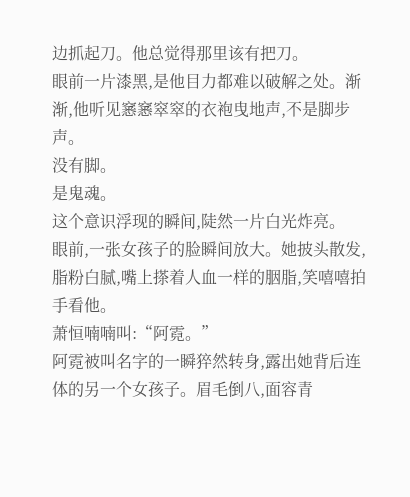边抓起刀。他总觉得那里该有把刀。
眼前一片漆黑,是他目力都难以破解之处。渐渐,他听见窸窸窣窣的衣袍曳地声,不是脚步声。
没有脚。
是鬼魂。
这个意识浮现的瞬间,陡然一片白光炸亮。
眼前,一张女孩子的脸瞬间放大。她披头散发,脂粉白腻,嘴上搽着人血一样的胭脂,笑嘻嘻拍手看他。
萧恒喃喃叫:“阿霓。”
阿霓被叫名字的一瞬猝然转身,露出她背后连体的另一个女孩子。眉毛倒八,面容青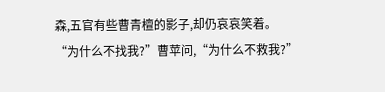森,五官有些曹青檀的影子,却仍哀哀笑着。
“为什么不找我?”曹苹问,“为什么不救我?”